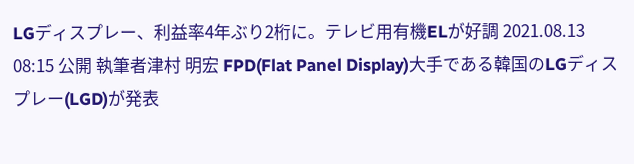LGディスプレー、利益率4年ぶり2桁に。テレビ用有機ELが好調 2021.08.13 08:15 公開 執筆者津村 明宏 FPD(Flat Panel Display)大手である韓国のLGディスプレー(LGD)が発表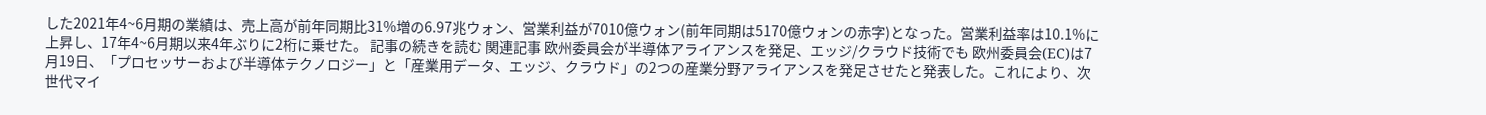した2021年4~6月期の業績は、売上高が前年同期比31%増の6.97兆ウォン、営業利益が7010億ウォン(前年同期は5170億ウォンの赤字)となった。営業利益率は10.1%に上昇し、17年4~6月期以来4年ぶりに2桁に乗せた。 記事の続きを読む 関連記事 欧州委員会が半導体アライアンスを発足、エッジ/クラウド技術でも 欧州委員会(EC)は7月19日、「プロセッサーおよび半導体テクノロジー」と「産業用データ、エッジ、クラウド」の2つの産業分野アライアンスを発足させたと発表した。これにより、次世代マイ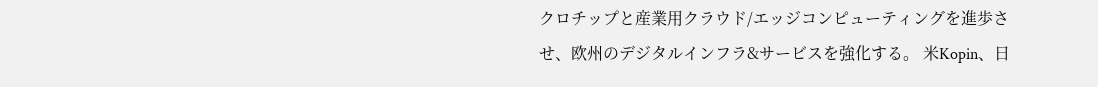クロチップと産業用クラウド/エッジコンピューティングを進歩させ、欧州のデジタルインフラ&サービスを強化する。 米Kopin、日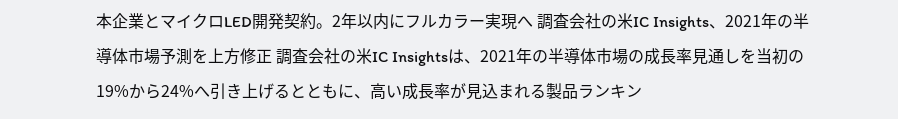本企業とマイクロLED開発契約。2年以内にフルカラー実現へ 調査会社の米IC Insights、2021年の半導体市場予測を上方修正 調査会社の米IC Insightsは、2021年の半導体市場の成長率見通しを当初の19%から24%へ引き上げるとともに、高い成長率が見込まれる製品ランキン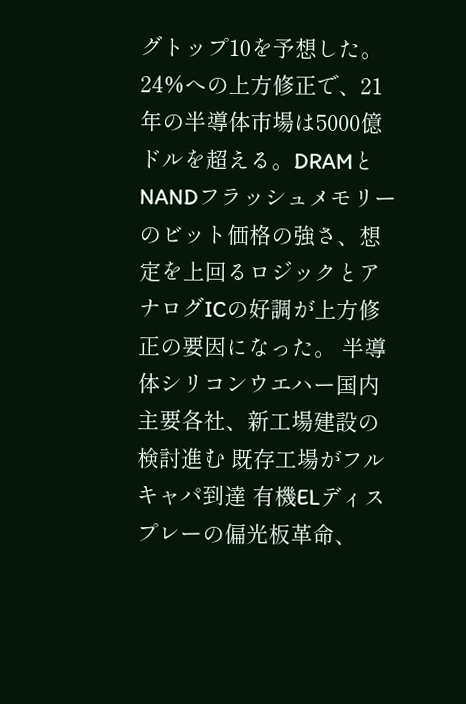グトップ10を予想した。24%への上方修正で、21年の半導体市場は5000億ドルを超える。DRAMとNANDフラッシュメモリーのビット価格の強さ、想定を上回るロジックとアナログICの好調が上方修正の要因になった。 半導体シリコンウエハー国内主要各社、新工場建設の検討進む 既存工場がフルキャパ到達 有機ELディスプレーの偏光板革命、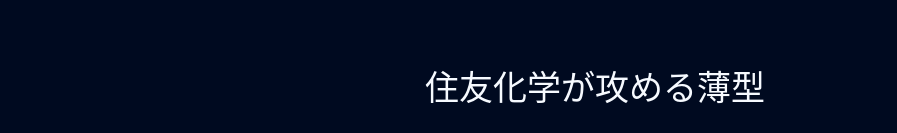住友化学が攻める薄型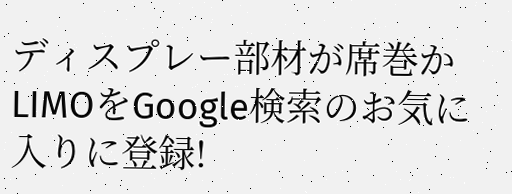ディスプレー部材が席巻か LIMOをGoogle検索のお気に入りに登録!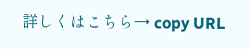詳しくはこちら→ copy URL